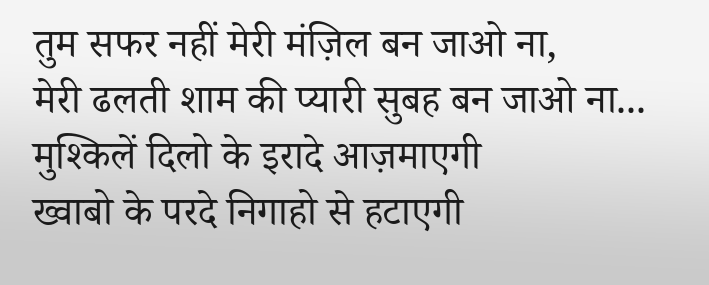तुम सफर नहीं मेरी मंज़िल बन जाओ ना,
मेरी ढलती शाम की प्यारी सुबह बन जाओ ना...
मुश्किलें दिलो के इरादे आज़माएगी
ख्वाबो के परदे निगाहो से हटाएगी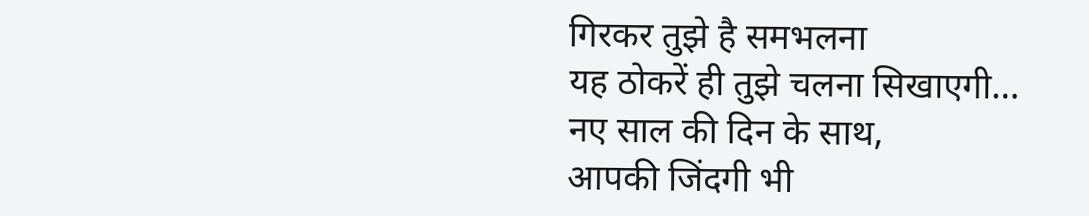गिरकर तुझे है समभलना
यह ठोकरें ही तुझे चलना सिखाएगी…
नए साल की दिन के साथ,
आपकी जिंदगी भी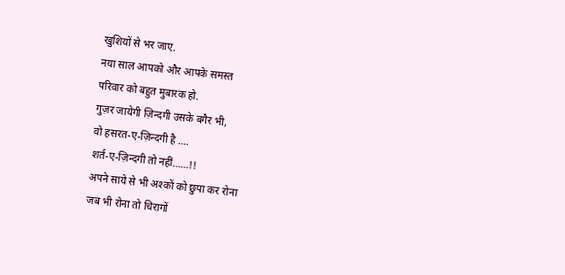खुशियों से भर जाए.
नया साल आपको और आपके समस्त
परिवार को बहुत मुबारक हो.
गुज़र जायेगी ज़िन्दगी उसके बगैर भी,
वो हसरत-ए-ज़िन्दगी है ….
शर्त-ए-ज़िन्दगी तो नहीं……!!
अपने साये से भी अश्कों को छुपा कर रोना
जब भी रोना तो चिरागों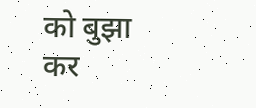को बुझा कर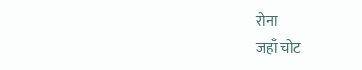रोना
जहाँ चोट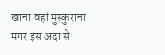खाना वहां मुस्कुराना
मगर इस अदा से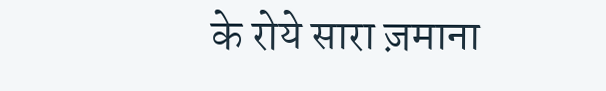के रोये सारा ज़माना